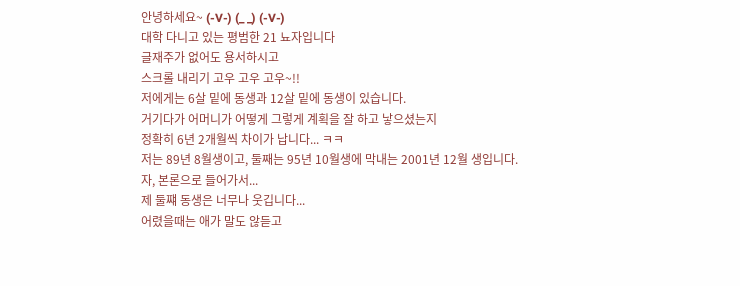안녕하세요~ (-V-) (_ _) (-V-)
대학 다니고 있는 평범한 21 뇨자입니다
글재주가 없어도 용서하시고
스크롤 내리기 고우 고우 고우~!!
저에게는 6살 밑에 동생과 12살 밑에 동생이 있습니다.
거기다가 어머니가 어떻게 그렇게 계획을 잘 하고 낳으셨는지
정확히 6년 2개월씩 차이가 납니다... ㅋㅋ
저는 89년 8월생이고, 둘째는 95년 10월생에 막내는 2001년 12월 생입니다.
자, 본론으로 들어가서...
제 둘쨰 동생은 너무나 웃깁니다...
어렸을때는 애가 말도 않듣고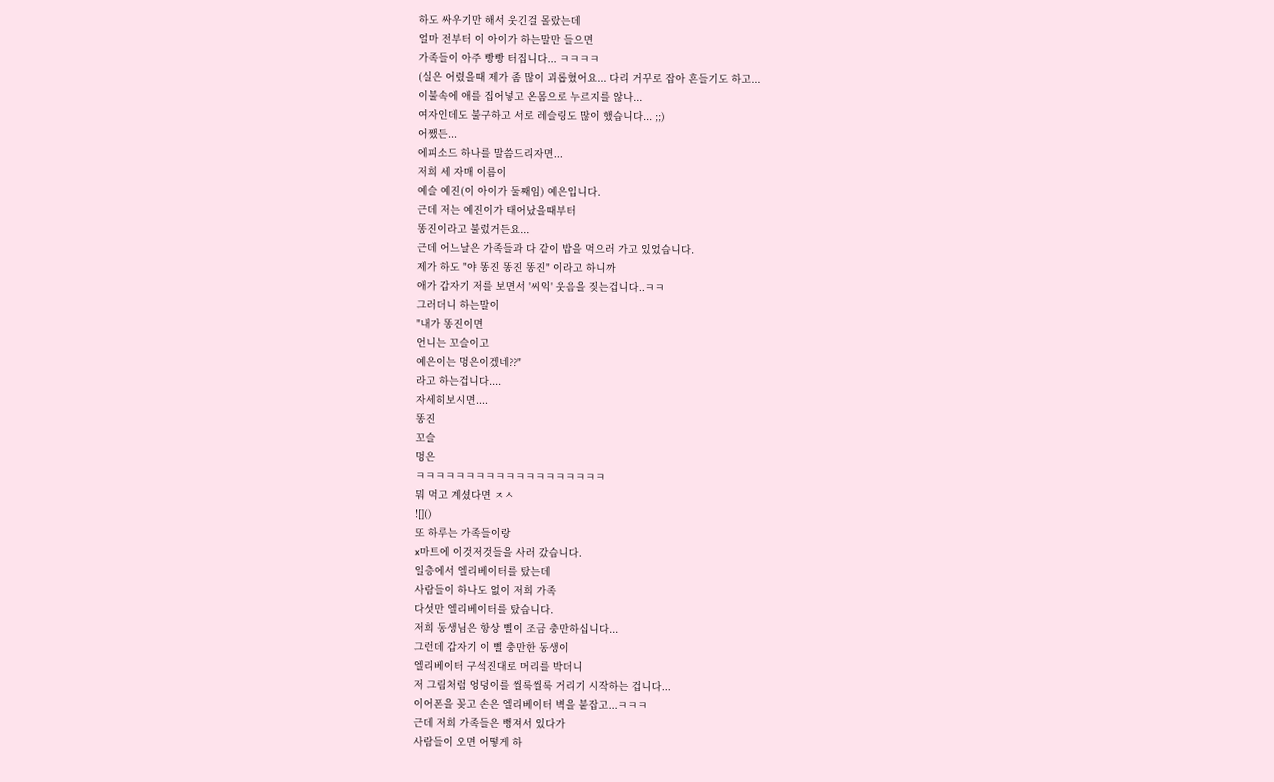하도 싸우기만 해서 웃긴걸 몰랐는데
얼마 전부터 이 아이가 하는말만 들으면
가족들이 아주 빵빵 터집니다... ㅋㅋㅋㅋ
(실은 어렸을때 제가 좀 많이 괴롭혔어요... 다리 거꾸로 잡아 흔들기도 하고...
이불속에 애를 집어넣고 온몸으로 누르지를 않나...
여자인데도 불구하고 서로 레슬링도 많이 했습니다... ;;)
어쨌든...
에피소드 하나를 말씀드리자면...
저희 세 자매 이름이
예슬 예진(이 아이가 둘째임) 예은입니다.
근데 저는 예진이가 태어났을때부터
똥진이라고 불렀거든요...
근데 어느날은 가족들과 다 같이 밥을 먹으러 가고 있었습니다.
제가 하도 "야 똥진 똥진 똥진" 이라고 하니까
애가 갑자기 저를 보면서 '씨익' 웃음을 짖는겁니다..ㅋㅋ
그러더니 하는말이
"내가 똥진이면
언니는 꼬슬이고
예은이는 멍은이겠네??"
라고 하는겁니다....
자세히보시면....
똥진
꼬슬
멍은
ㅋㅋㅋㅋㅋㅋㅋㅋㅋㅋㅋㅋㅋㅋㅋㅋㅋㅋㅋ
뭐 먹고 계셨다면 ㅈㅅ
![]()
또 하루는 가족들이랑
x마트에 이것저것들을 사러 갔습니다.
일층에서 엘리베이터를 탔는데
사람들이 하나도 없이 저희 가족
다섯만 엘리베이터를 탔습니다.
저희 동생님은 항상 삘이 조금 충만하십니다...
그런데 갑자기 이 삘 충만한 동생이
엘리베이터 구석진대로 머리를 박더니
저 그림처럼 엉덩이를 씰룩씰룩 거리기 시작하는 겁니다...
이어폰을 꽂고 손은 엘리베이터 벽을 붙잡고...ㅋㅋㅋ
근데 저희 가족들은 뻥져서 있다가
사람들이 오면 어떻게 하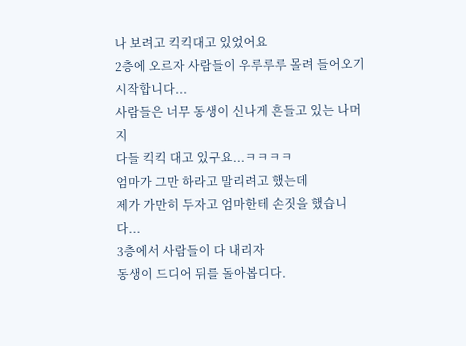나 보려고 킥킥대고 있었어요
2층에 오르자 사람들이 우루루루 몰려 들어오기 시작합니다...
사람들은 너무 동생이 신나게 흔들고 있는 나머지
다들 킥킥 대고 있구요...ㅋㅋㅋㅋ
엄마가 그만 하라고 말리려고 했는데
제가 가만히 두자고 엄마한테 손짓을 했습니다...
3층에서 사람들이 다 내리자
동생이 드디어 뒤를 돌아봅디다.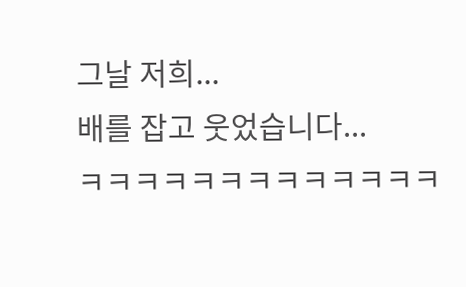그날 저희...
배를 잡고 웃었습니다...
ㅋㅋㅋㅋㅋㅋㅋㅋㅋㅋㅋㅋㅋ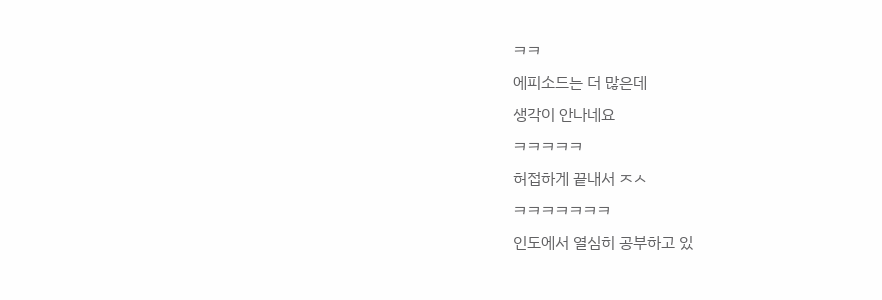ㅋㅋ
에피소드는 더 많은데
생각이 안나네요
ㅋㅋㅋㅋㅋ
허접하게 끝내서 ㅈㅅ
ㅋㅋㅋㅋㅋㅋㅋ
인도에서 열심히 공부하고 있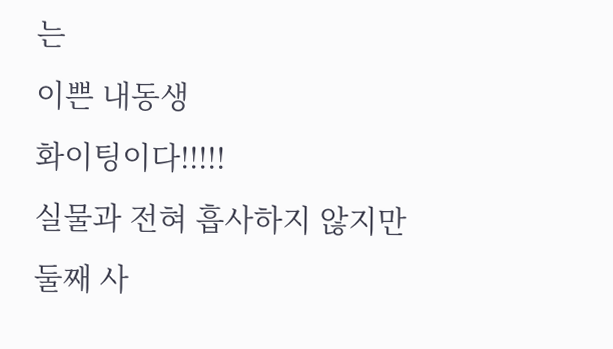는
이쁜 내동생
화이팅이다!!!!!
실물과 전혀 흡사하지 않지만
둘째 사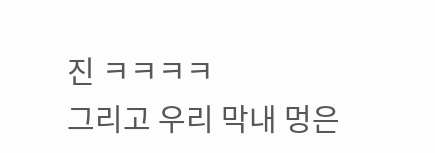진 ㅋㅋㅋㅋ
그리고 우리 막내 멍은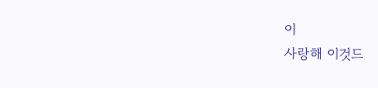이
사랑해 이것드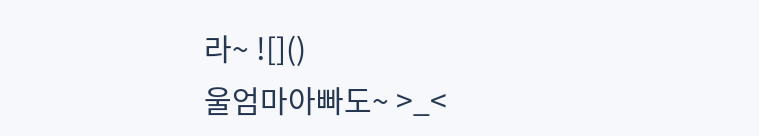라~ ![]()
울엄마아빠도~ >_<